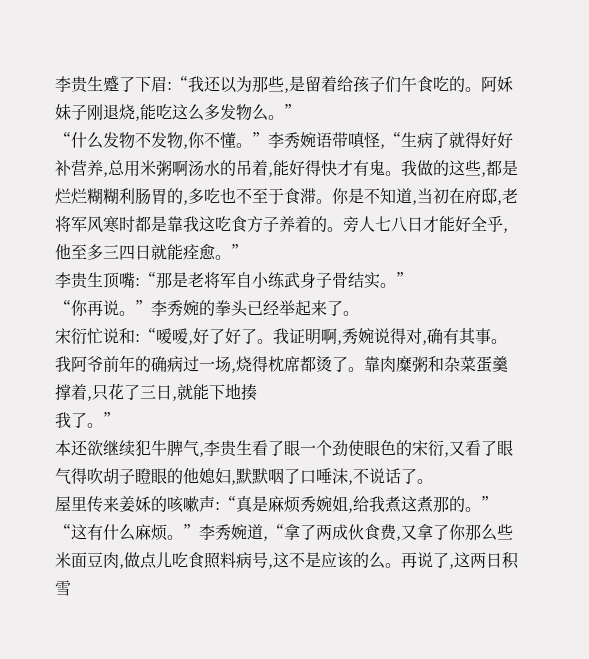李贵生蹙了下眉:“我还以为那些,是留着给孩子们午食吃的。阿姀妹子刚退烧,能吃这么多发物么。”
“什么发物不发物,你不懂。”李秀婉语带嗔怪,“生病了就得好好补营养,总用米粥啊汤水的吊着,能好得快才有鬼。我做的这些,都是烂烂糊糊利肠胃的,多吃也不至于食滞。你是不知道,当初在府邸,老将军风寒时都是靠我这吃食方子养着的。旁人七八日才能好全乎,他至多三四日就能痊愈。”
李贵生顶嘴:“那是老将军自小练武身子骨结实。”
“你再说。”李秀婉的拳头已经举起来了。
宋衍忙说和:“嗳嗳,好了好了。我证明啊,秀婉说得对,确有其事。我阿爷前年的确病过一场,烧得枕席都烫了。靠肉糜粥和杂菜蛋羹撑着,只花了三日,就能下地揍
我了。”
本还欲继续犯牛脾气,李贵生看了眼一个劲使眼色的宋衍,又看了眼气得吹胡子瞪眼的他媳妇,默默咽了口唾沫,不说话了。
屋里传来姜姀的咳嗽声:“真是麻烦秀婉姐,给我煮这煮那的。”
“这有什么麻烦。”李秀婉道,“拿了两成伙食费,又拿了你那么些米面豆肉,做点儿吃食照料病号,这不是应该的么。再说了,这两日积雪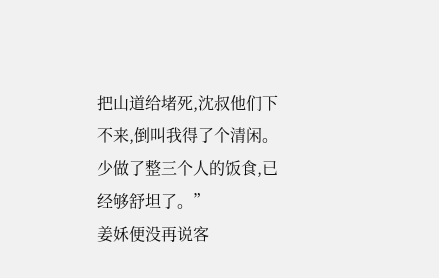把山道给堵死,沈叔他们下不来,倒叫我得了个清闲。少做了整三个人的饭食,已经够舒坦了。”
姜姀便没再说客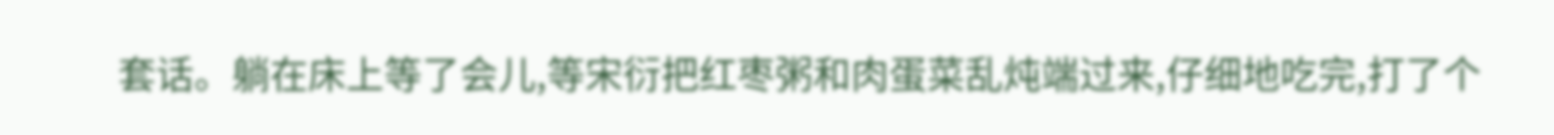套话。躺在床上等了会儿,等宋衍把红枣粥和肉蛋菜乱炖端过来,仔细地吃完,打了个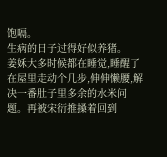饱嗝。
生病的日子过得好似养猪。
姜姀大多时候都在睡觉,睡醒了在屋里走动个几步,伸伸懒腰,解决一番肚子里多余的水米问题。再被宋衍推搡着回到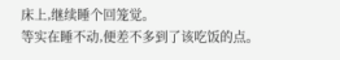床上,继续睡个回笼觉。
等实在睡不动,便差不多到了该吃饭的点。